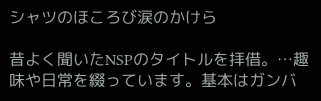シャツのほころび涙のかけら

昔よく聞いたNSPのタイトルを拝借。…趣味や日常を綴っています。基本はガンバ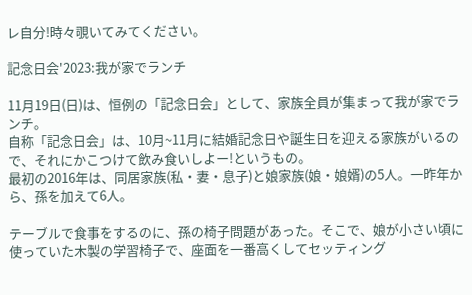レ自分!時々覗いてみてください。

記念日会'2023:我が家でランチ

11月19日(日)は、恒例の「記念日会」として、家族全員が集まって我が家でランチ。
自称「記念日会」は、10月~11月に結婚記念日や誕生日を迎える家族がいるので、それにかこつけて飲み食いしよー!というもの。
最初の2016年は、同居家族(私・妻・息子)と娘家族(娘・娘婿)の5人。一昨年から、孫を加えて6人。

テーブルで食事をするのに、孫の椅子問題があった。そこで、娘が小さい頃に使っていた木製の学習椅子で、座面を一番高くしてセッティング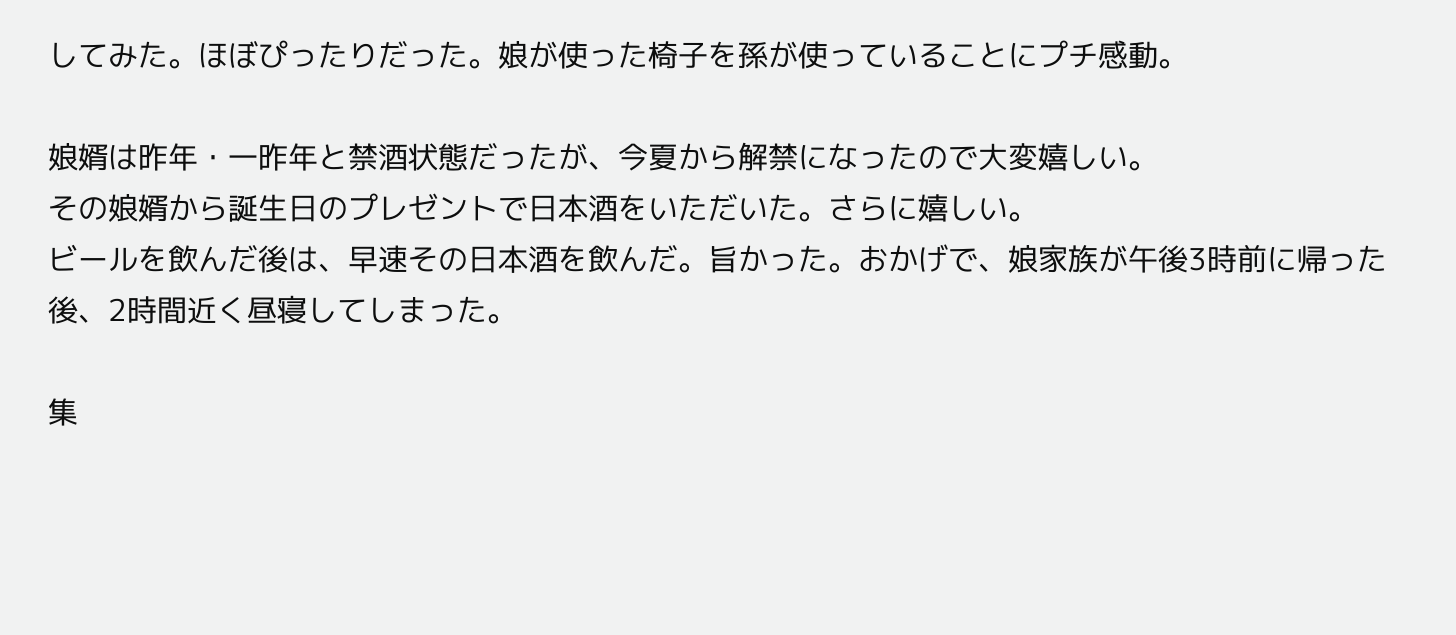してみた。ほぼぴったりだった。娘が使った椅子を孫が使っていることにプチ感動。

娘婿は昨年・一昨年と禁酒状態だったが、今夏から解禁になったので大変嬉しい。
その娘婿から誕生日のプレゼントで日本酒をいただいた。さらに嬉しい。
ビールを飲んだ後は、早速その日本酒を飲んだ。旨かった。おかげで、娘家族が午後3時前に帰った後、2時間近く昼寝してしまった。

集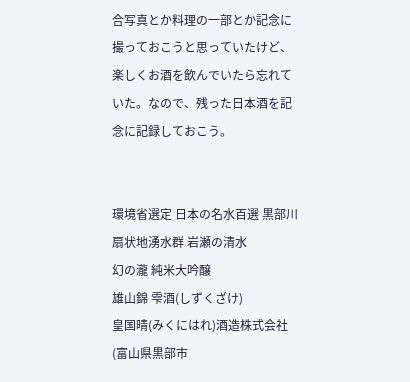合写真とか料理の一部とか記念に撮っておこうと思っていたけど、楽しくお酒を飲んでいたら忘れていた。なので、残った日本酒を記念に記録しておこう。


環境省選定 日本の名水百選 黒部川扇状地湧水群 岩瀬の清水
幻の瀧 純米大吟醸
雄山錦 雫酒(しずくざけ)
皇国晴(みくにはれ)酒造株式会社 (富山県黒部市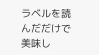ラベルを読んだだけで美味し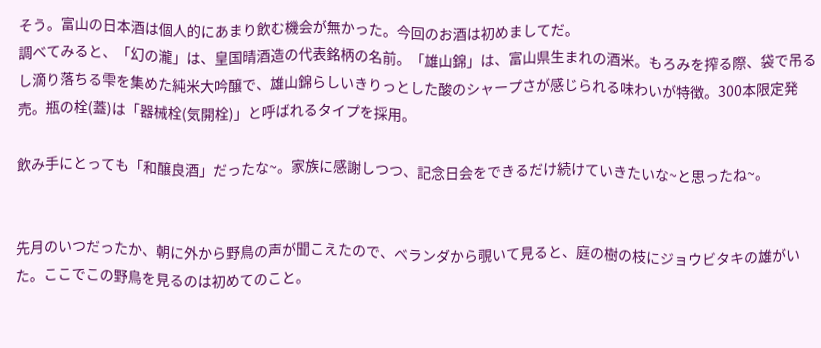そう。富山の日本酒は個人的にあまり飲む機会が無かった。今回のお酒は初めましてだ。
調べてみると、「幻の瀧」は、皇国晴酒造の代表銘柄の名前。「雄山錦」は、富山県生まれの酒米。もろみを搾る際、袋で吊るし滴り落ちる雫を集めた純米大吟醸で、雄山錦らしいきりっとした酸のシャープさが感じられる味わいが特徴。300本限定発売。瓶の栓(蓋)は「器械栓(気開栓)」と呼ばれるタイプを採用。

飲み手にとっても「和醸良酒」だったな~。家族に感謝しつつ、記念日会をできるだけ続けていきたいな~と思ったね~。


先月のいつだったか、朝に外から野鳥の声が聞こえたので、ベランダから覗いて見ると、庭の樹の枝にジョウビタキの雄がいた。ここでこの野鳥を見るのは初めてのこと。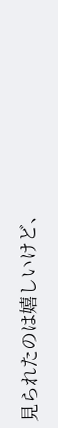見られたのは嬉しいけど、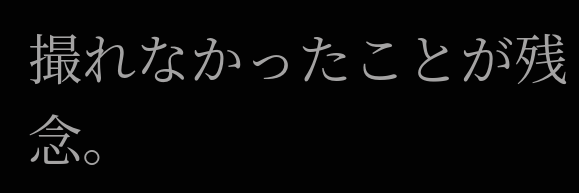撮れなかったことが残念。